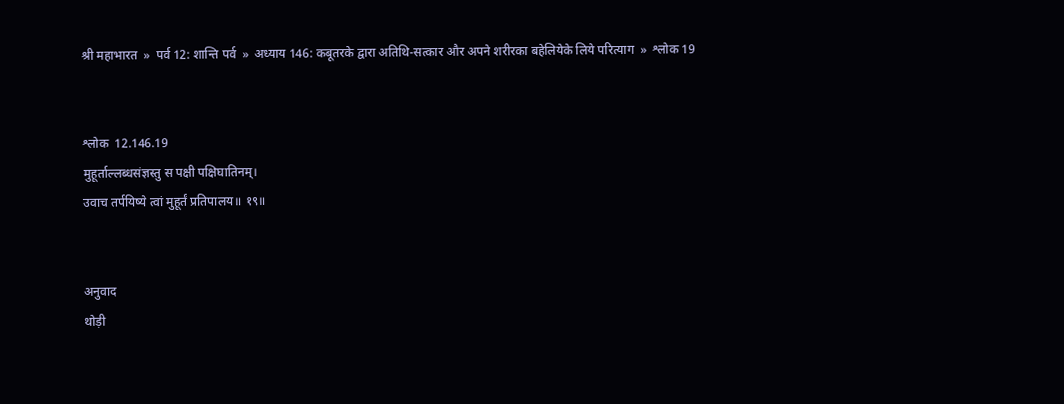श्री महाभारत  »  पर्व 12: शान्ति पर्व  »  अध्याय 146: कबूतरके द्वारा अतिथि-सत्कार और अपने शरीरका बहेलियेके लिये परित्याग  »  श्लोक 19


श्लोक  12.146.19
मुहूर्ताल्लब्धसंज्ञस्तु स पक्षी पक्षिघातिनम्।
उवाच तर्पयिष्ये त्वां मुहूर्तं प्रतिपालय॥ १९॥


अनुवाद
थोड़ी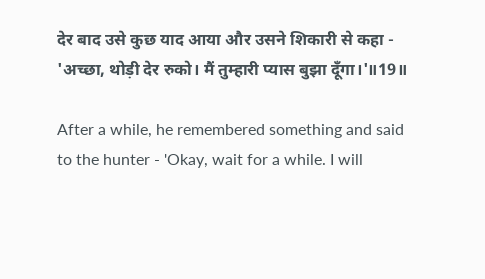देर बाद उसे कुछ याद आया और उसने शिकारी से कहा - 'अच्छा, थोड़ी देर रुको। मैं तुम्हारी प्यास बुझा दूँगा।'॥19॥

After a while, he remembered something and said to the hunter - 'Okay, wait for a while. I will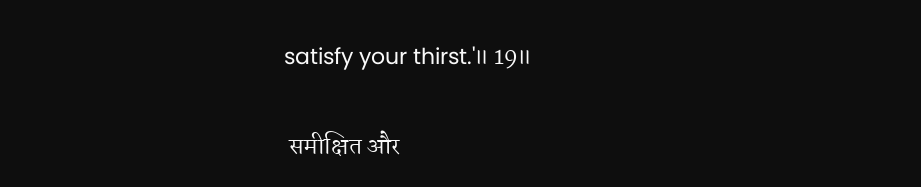satisfy your thirst.'॥ 19॥

 समीक्षित और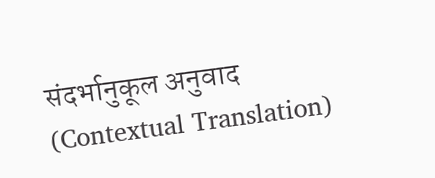संदर्भानुकूल अनुवाद (Contextual Translation)